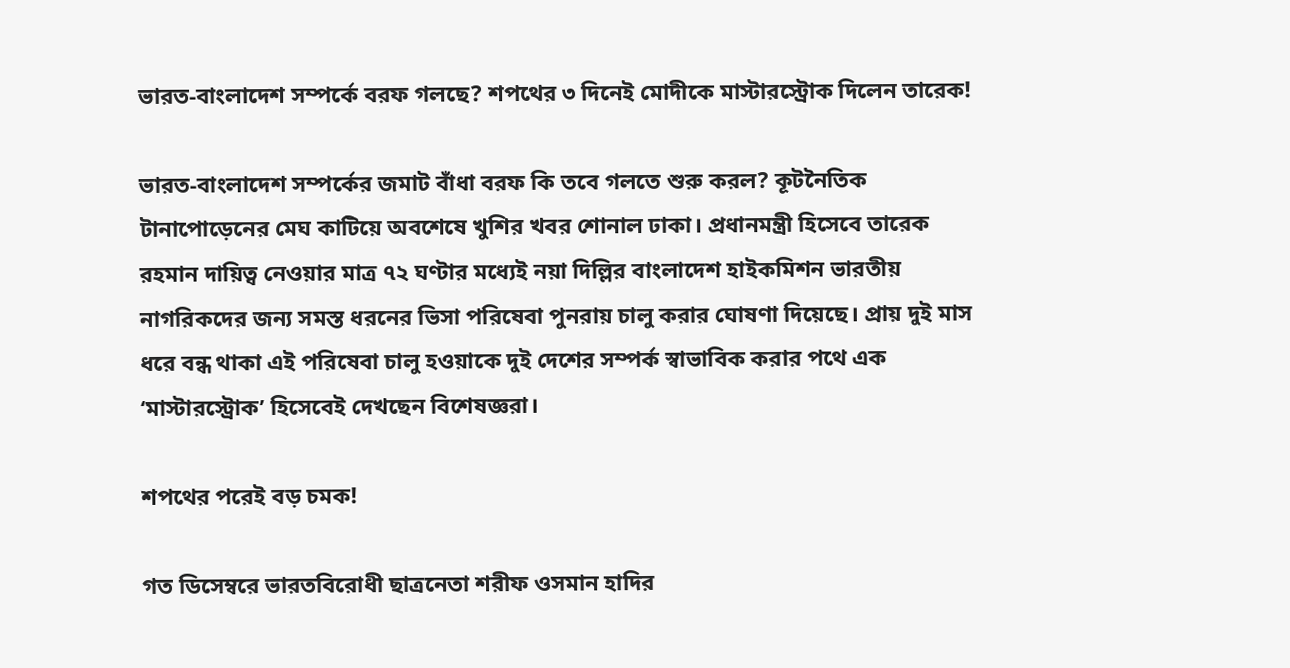ভারত-বাংলাদেশ সম্পর্কে বরফ গলছে? শপথের ৩ দিনেই মোদীকে মাস্টারস্ট্রোক দিলেন তারেক!

ভারত-বাংলাদেশ সম্পর্কের জমাট বাঁধা বরফ কি তবে গলতে শুরু করল? কূটনৈতিক টানাপোড়েনের মেঘ কাটিয়ে অবশেষে খুশির খবর শোনাল ঢাকা। প্রধানমন্ত্রী হিসেবে তারেক রহমান দায়িত্ব নেওয়ার মাত্র ৭২ ঘণ্টার মধ্যেই নয়া দিল্লির বাংলাদেশ হাইকমিশন ভারতীয় নাগরিকদের জন্য সমস্ত ধরনের ভিসা পরিষেবা পুনরায় চালু করার ঘোষণা দিয়েছে। প্রায় দুই মাস ধরে বন্ধ থাকা এই পরিষেবা চালু হওয়াকে দুই দেশের সম্পর্ক স্বাভাবিক করার পথে এক ‘মাস্টারস্ট্রোক’ হিসেবেই দেখছেন বিশেষজ্ঞরা।

শপথের পরেই বড় চমক!

গত ডিসেম্বরে ভারতবিরোধী ছাত্রনেতা শরীফ ওসমান হাদির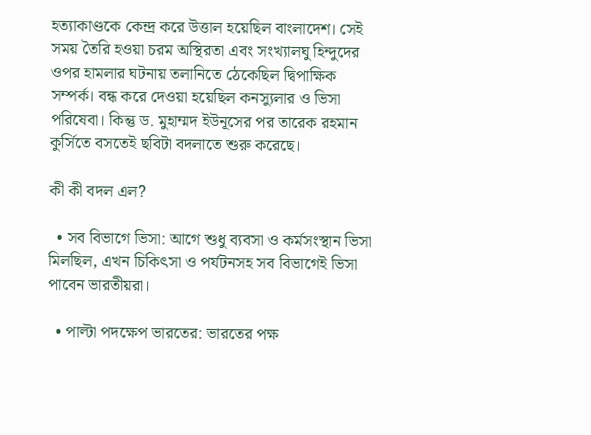হত্যাকাণ্ডকে কেন্দ্র করে উত্তাল হয়েছিল বাংলাদেশ। সেই সময় তৈরি হওয়া চরম অস্থিরতা এবং সংখ্যালঘু হিন্দুদের ওপর হামলার ঘটনায় তলানিতে ঠেকেছিল দ্বিপাক্ষিক সম্পর্ক। বন্ধ করে দেওয়া হয়েছিল কনস্যুলার ও ভিসা পরিষেবা। কিন্তু ড. মুহাম্মদ ইউনূসের পর তারেক রহমান কুর্সিতে বসতেই ছবিটা বদলাতে শুরু করেছে।

কী কী বদল এল?

  • সব বিভাগে ভিসা: আগে শুধু ব্যবসা ও কর্মসংস্থান ভিসা মিলছিল, এখন চিকিৎসা ও পর্যটনসহ সব বিভাগেই ভিসা পাবেন ভারতীয়রা।

  • পাল্টা পদক্ষেপ ভারতের: ভারতের পক্ষ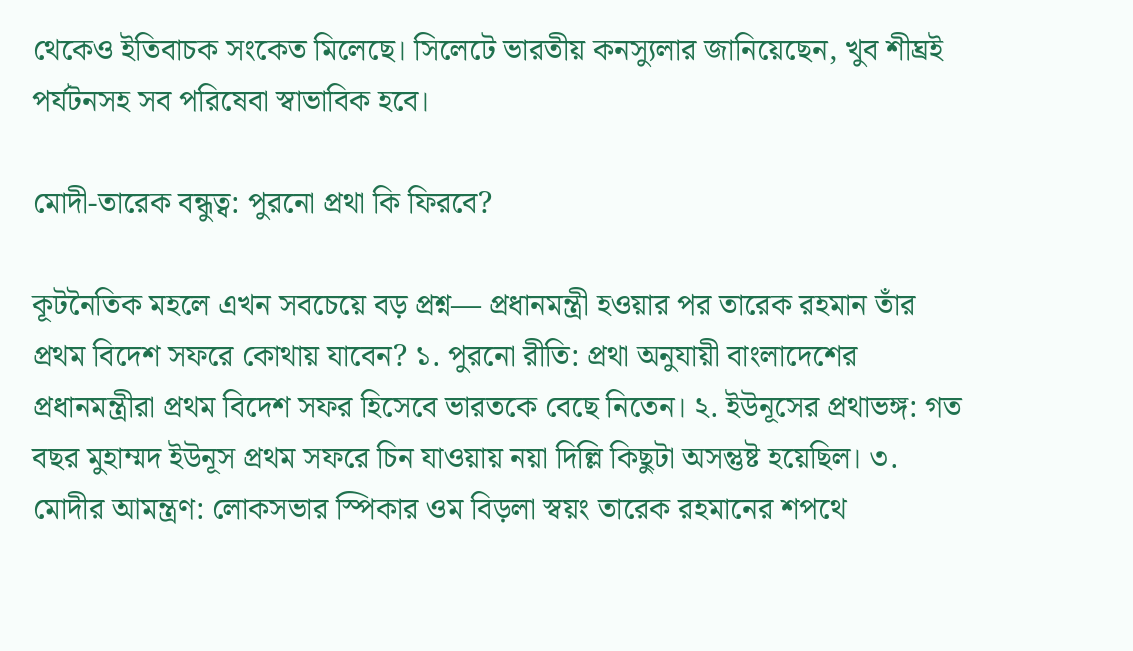থেকেও ইতিবাচক সংকেত মিলেছে। সিলেটে ভারতীয় কনস্যুলার জানিয়েছেন, খুব শীঘ্রই পর্যটনসহ সব পরিষেবা স্বাভাবিক হবে।

মোদী-তারেক বন্ধুত্ব: পুরনো প্রথা কি ফিরবে?

কূটনৈতিক মহলে এখন সবচেয়ে বড় প্রশ্ন— প্রধানমন্ত্রী হওয়ার পর তারেক রহমান তাঁর প্রথম বিদেশ সফরে কোথায় যাবেন? ১. পুরনো রীতি: প্রথা অনুযায়ী বাংলাদেশের প্রধানমন্ত্রীরা প্রথম বিদেশ সফর হিসেবে ভারতকে বেছে নিতেন। ২. ইউনূসের প্রথাভঙ্গ: গত বছর মুহাম্মদ ইউনূস প্রথম সফরে চিন যাওয়ায় নয়া দিল্লি কিছুটা অসন্তুষ্ট হয়েছিল। ৩. মোদীর আমন্ত্রণ: লোকসভার স্পিকার ওম বিড়লা স্বয়ং তারেক রহমানের শপথে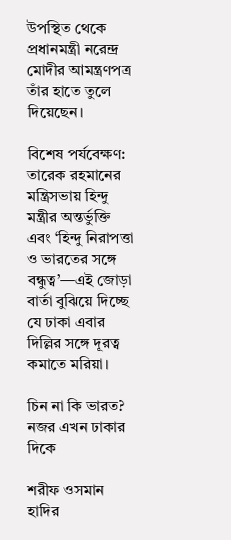উপস্থিত থেকে প্রধানমন্ত্রী নরেন্দ্র মোদীর আমন্ত্রণপত্র তাঁর হাতে তুলে দিয়েছেন।

বিশেষ পর্যবেক্ষণ: তারেক রহমানের মন্ত্রিসভায় হিন্দু মন্ত্রীর অন্তর্ভুক্তি এবং ‘হিন্দু নিরাপত্তা ও ভারতের সঙ্গে বন্ধুত্ব’—এই জোড়া বার্তা বুঝিয়ে দিচ্ছে যে ঢাকা এবার দিল্লির সঙ্গে দূরত্ব কমাতে মরিয়া।

চিন না কি ভারত? নজর এখন ঢাকার দিকে

শরীফ ওসমান হাদির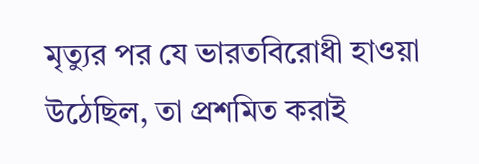মৃত্যুর পর যে ভারতবিরোধী হাওয়া উঠেছিল, তা প্রশমিত করাই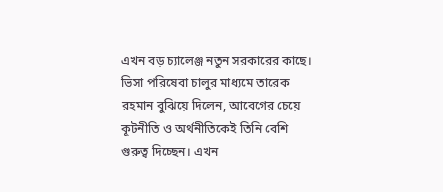এখন বড় চ্যালেঞ্জ নতুন সরকারের কাছে। ভিসা পরিষেবা চালুর মাধ্যমে তারেক রহমান বুঝিয়ে দিলেন, আবেগের চেয়ে কূটনীতি ও অর্থনীতিকেই তিনি বেশি গুরুত্ব দিচ্ছেন। এখন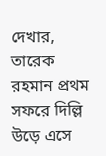দেখার, তারেক রহমান প্রথম সফরে দিল্লি উড়ে এসে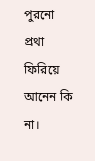পুরনো প্রথা ফিরিয়ে আনেন কি না।